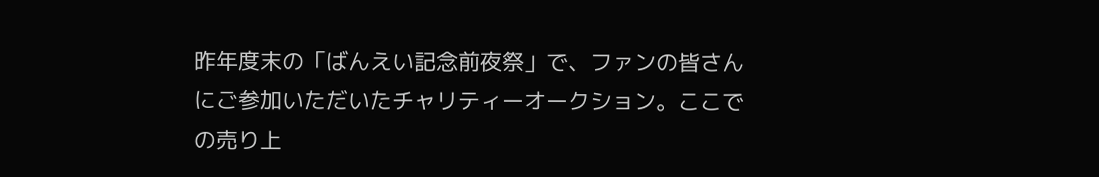昨年度末の「ばんえい記念前夜祭」で、ファンの皆さんにご参加いただいたチャリティーオークション。ここでの売り上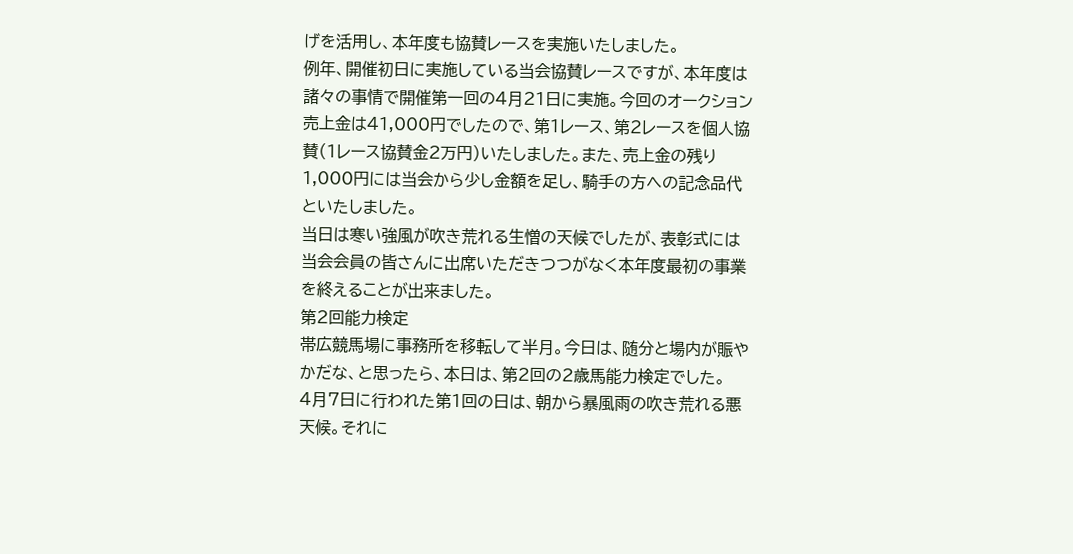げを活用し、本年度も協賛レースを実施いたしました。
例年、開催初日に実施している当会協賛レースですが、本年度は諸々の事情で開催第一回の4月21日に実施。今回のオークション売上金は41,000円でしたので、第1レース、第2レースを個人協賛(1レース協賛金2万円)いたしました。また、売上金の残り1,000円には当会から少し金額を足し、騎手の方への記念品代といたしました。
当日は寒い強風が吹き荒れる生憎の天候でしたが、表彰式には当会会員の皆さんに出席いただきつつがなく本年度最初の事業を終えることが出来ました。
第2回能力検定
帯広競馬場に事務所を移転して半月。今日は、随分と場内が賑やかだな、と思ったら、本日は、第2回の2歳馬能力検定でした。
4月7日に行われた第1回の日は、朝から暴風雨の吹き荒れる悪天候。それに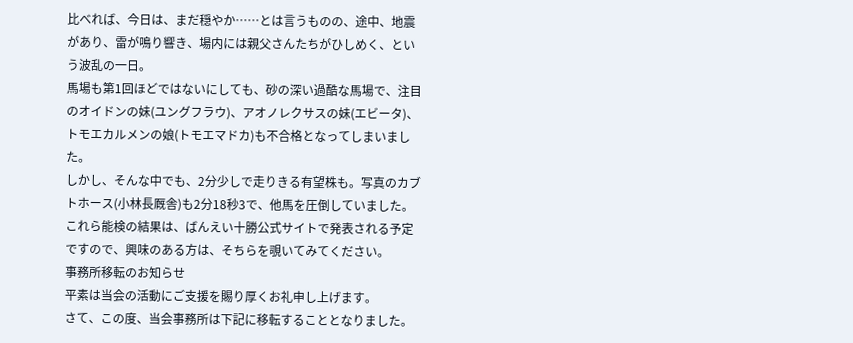比べれば、今日は、まだ穏やか……とは言うものの、途中、地震があり、雷が鳴り響き、場内には親父さんたちがひしめく、という波乱の一日。
馬場も第1回ほどではないにしても、砂の深い過酷な馬場で、注目のオイドンの妹(ユングフラウ)、アオノレクサスの妹(エビータ)、トモエカルメンの娘(トモエマドカ)も不合格となってしまいました。
しかし、そんな中でも、2分少しで走りきる有望株も。写真のカブトホース(小林長厩舎)も2分18秒3で、他馬を圧倒していました。
これら能検の結果は、ばんえい十勝公式サイトで発表される予定ですので、興味のある方は、そちらを覗いてみてください。
事務所移転のお知らせ
平素は当会の活動にご支援を賜り厚くお礼申し上げます。
さて、この度、当会事務所は下記に移転することとなりました。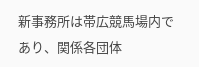新事務所は帯広競馬場内であり、関係各団体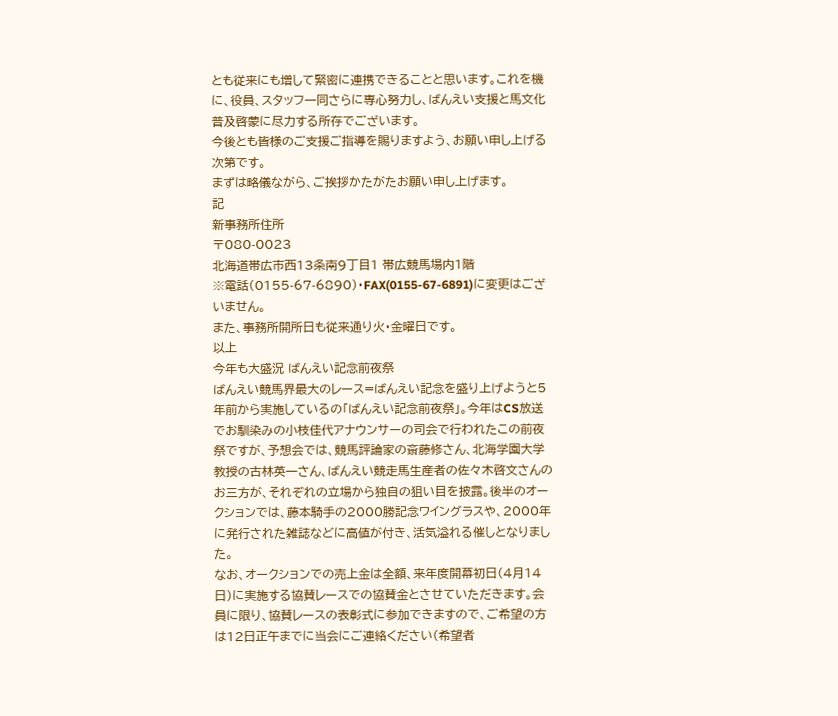とも従来にも増して緊密に連携できることと思います。これを機に、役員、スタッフ一同さらに専心努力し、ばんえい支援と馬文化普及啓蒙に尽力する所存でございます。
今後とも皆様のご支援ご指導を賜りますよう、お願い申し上げる次第です。
まずは略儀ながら、ご挨拶かたがたお願い申し上げます。
記
新事務所住所
〒080-0023
北海道帯広市西13条南9丁目1 帯広競馬場内1階
※電話(0155-67-6890)・FAX(0155-67-6891)に変更はございません。
また、事務所開所日も従来通り火・金曜日です。
以上
今年も大盛況 ばんえい記念前夜祭
ばんえい競馬界最大のレース=ばんえい記念を盛り上げようと5年前から実施しているの「ばんえい記念前夜祭」。今年はCS放送でお馴染みの小枝佳代アナウンサーの司会で行われたこの前夜祭ですが、予想会では、競馬評論家の斎藤修さん、北海学園大学教授の古林英一さん、ばんえい競走馬生産者の佐々木啓文さんのお三方が、それぞれの立場から独自の狙い目を披露。後半のオークションでは、藤本騎手の2000勝記念ワイングラスや、2000年に発行された雑誌などに高値が付き、活気溢れる催しとなりました。
なお、オークションでの売上金は全額、来年度開幕初日(4月14日)に実施する協賛レースでの協賛金とさせていただきます。会員に限り、協賛レースの表彰式に参加できますので、ご希望の方は12日正午までに当会にご連絡ください(希望者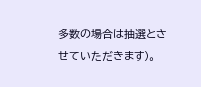多数の場合は抽選とさせていただきます)。